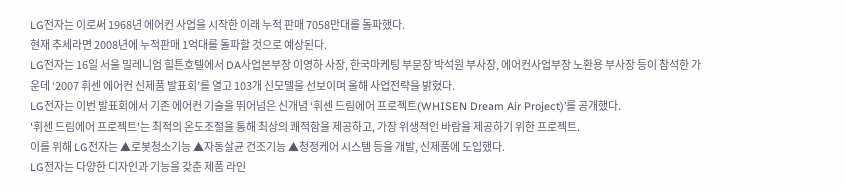LG전자는 이로써 1968년 에어컨 사업을 시작한 이래 누적 판매 7058만대를 돌파했다.
현재 추세라면 2008년에 누적판매 1억대를 돌파할 것으로 예상된다.
LG전자는 16일 서울 밀레니엄 힐튼호텔에서 DA사업본부장 이영하 사장, 한국마케팅 부문장 박석원 부사장, 에어컨사업부장 노환용 부사장 등이 참석한 가운데 ‘2007 휘센 에어컨 신제품 발표회’를 열고 103개 신모델을 선보이며 올해 사업전략을 밝혔다.
LG전자는 이번 발표회에서 기존 에어컨 기술을 뛰어넘은 신개념 ‘휘센 드림에어 프로젝트(WHISEN Dream Air Project)’를 공개했다.
'휘센 드림에어 프로젝트'는 최적의 온도조절을 통해 최상의 쾌적함을 제공하고, 가장 위생적인 바람을 제공하기 위한 프로젝트.
이를 위해 LG전자는 ▲로봇청소기능 ▲자동살균 건조기능 ▲청정케어 시스템 등을 개발, 신제품에 도입했다.
LG전자는 다양한 디자인과 기능을 갖춘 제품 라인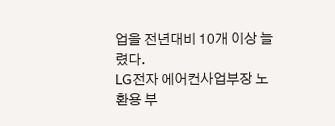업을 전년대비 10개 이상 늘렸다.
LG전자 에어컨사업부장 노환용 부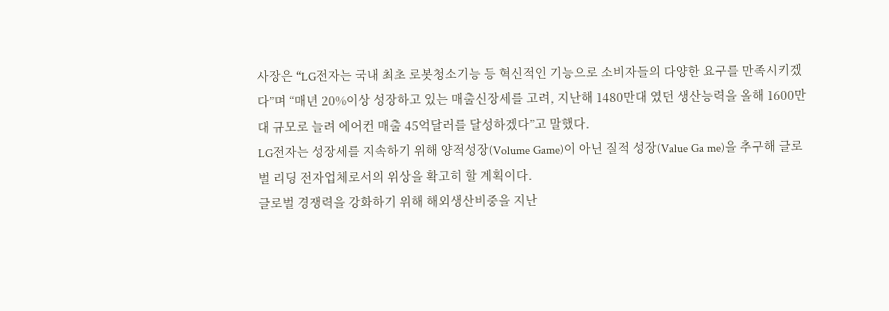사장은 “LG전자는 국내 최초 로봇청소기능 등 혁신적인 기능으로 소비자들의 다양한 요구를 만족시키겠다”며 “매년 20%이상 성장하고 있는 매출신장세를 고려, 지난해 1480만대 였던 생산능력을 올해 1600만대 규모로 늘려 에어컨 매출 45억달러를 달성하겠다”고 말했다.
LG전자는 성장세를 지속하기 위해 양적성장(Volume Game)이 아닌 질적 성장(Value Ga me)을 추구해 글로벌 리딩 전자업체로서의 위상을 확고히 할 계획이다.
글로벌 경쟁력을 강화하기 위해 해외생산비중을 지난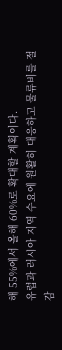해 55%에서 올해 60%로 확대할 계획이다.
유럽과 러시아 지역 수요에 원활히 대응하고 물류비를 절감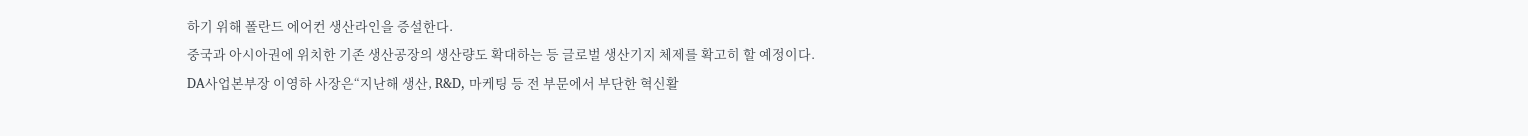하기 위해 폴란드 에어컨 생산라인을 증설한다.
중국과 아시아권에 위치한 기존 생산공장의 생산량도 확대하는 등 글로벌 생산기지 체제를 확고히 할 예정이다.
DA사업본부장 이영하 사장은“지난해 생산, R&D, 마케팅 등 전 부문에서 부단한 혁신활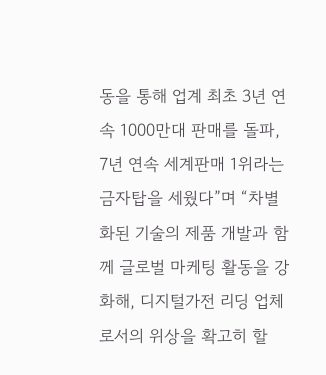동을 통해 업계 최초 3년 연속 1000만대 판매를 돌파, 7년 연속 세계판매 1위라는 금자탑을 세웠다”며 “차별화된 기술의 제품 개발과 함께 글로벌 마케팅 활동을 강화해, 디지털가전 리딩 업체로서의 위상을 확고히 할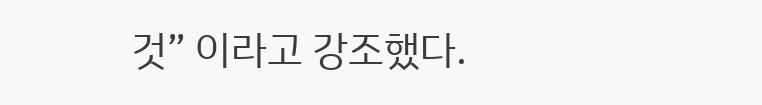것” 이라고 강조했다.